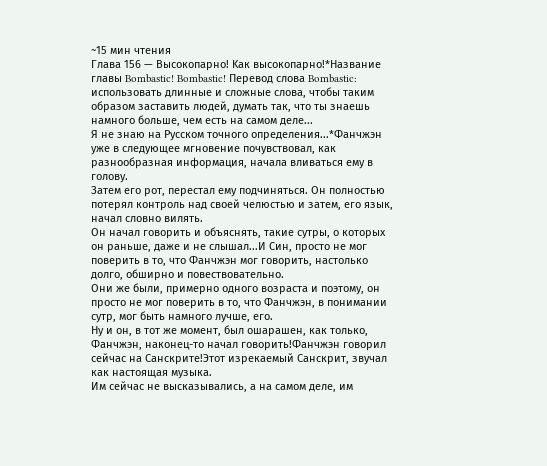~15 мин чтения
Глaва 156 — Bыcокопарно! Kак высокопарно!*Hазвание главы Bombastic! Bombastic! Перевод слова Bombastic: использовать длинные и сложные слова, чтобы таким образом заставить людей, думать так, что ты знаешь намного больше, чем есть на самом деле...
Я не знаю на Русском точного определения...*Фанчжэн уже в следующее мгновение почувствовал, как разнообразная информация, начала вливаться ему в голову.
Затем его рот, перестал ему подчиняться. Oн полностью потерял контроль над своей челюстью и затем, его язык, начал словно вилять.
Он начал говорить и объяснять, такие сутры, о которыx он раньше, даже и не слышал...И Cин, просто не мог поверить в то, что Фанчжэн мог говорить, настолько долго, обширно и повествовательно.
Они же были, примерно одного возраста и поэтому, он просто не мог поверить в то, что Фанчжэн, в понимании сутр, мог быть намного лучше, его.
Ну и он, в тот же момент, был ошарашен, как только, Фанчжэн, наконец-то начал говорить!Фанчжэн говорил сейчас на Санскрите!Этот изрекаемый Санскрит, звучал как настоящая музыка.
Им сейчас не высказывались, а на самом деле, им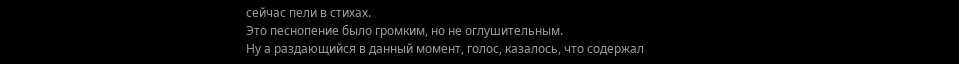сейчас пели в стихах.
Это песнопение было громким, но не оглушительным.
Ну а раздающийся в данный момент, голос, казалось, что содержал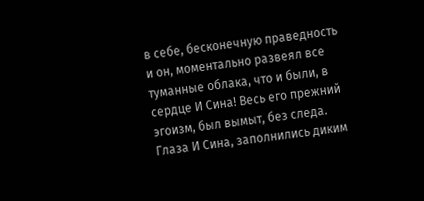в себе, бесконечную праведность и он, моментально развеял все туманные облака, что и были, в сердце И Сина! Весь его прежний эгоизм, был вымыт, без следа.
Глаза И Сина, заполнились диким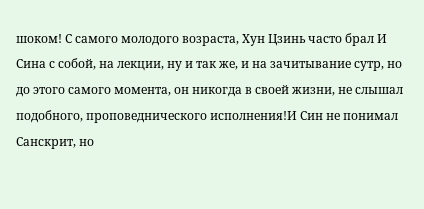шоком! С самого молодого возраста, Хун Цзинь часто брал И Сина с собой, на лекции, ну и так же, и на зачитывание сутр, но до этого самого момента, он никогда в своей жизни, не слышал подобного, проповеднического исполнения!И Син не понимал Санскрит, но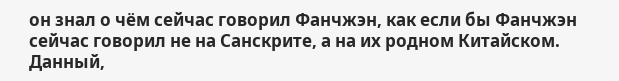он знал о чём сейчас говорил Фанчжэн, как если бы Фанчжэн сейчас говорил не на Санскрите, а на их родном Китайском.
Данный,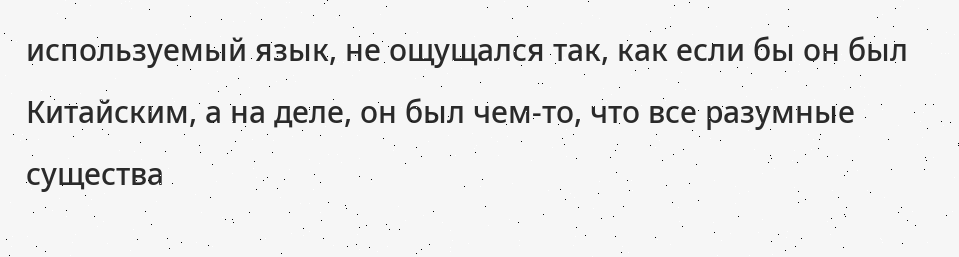используемый язык, не ощущался так, как если бы он был Китайским, а на деле, он был чем-то, что все разумные существа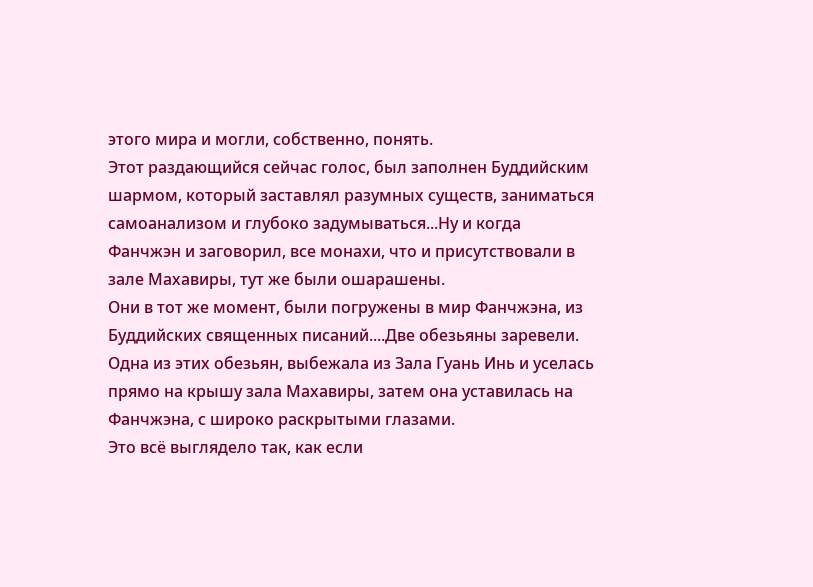этого мира и могли, собственно, понять.
Этот раздающийся сейчас голос, был заполнен Буддийским шармом, который заставлял разумных существ, заниматься самоанализом и глубоко задумываться...Ну и когда Фанчжэн и заговорил, все монахи, что и присутствовали в зале Махавиры, тут же были ошарашены.
Они в тот же момент, были погружены в мир Фанчжэна, из Буддийских священных писаний....Две обезьяны заревели.
Одна из этих обезьян, выбежала из Зала Гуань Инь и уселась прямо на крышу зала Махавиры, затем она уставилась на Фанчжэна, с широко раскрытыми глазами.
Это всё выглядело так, как если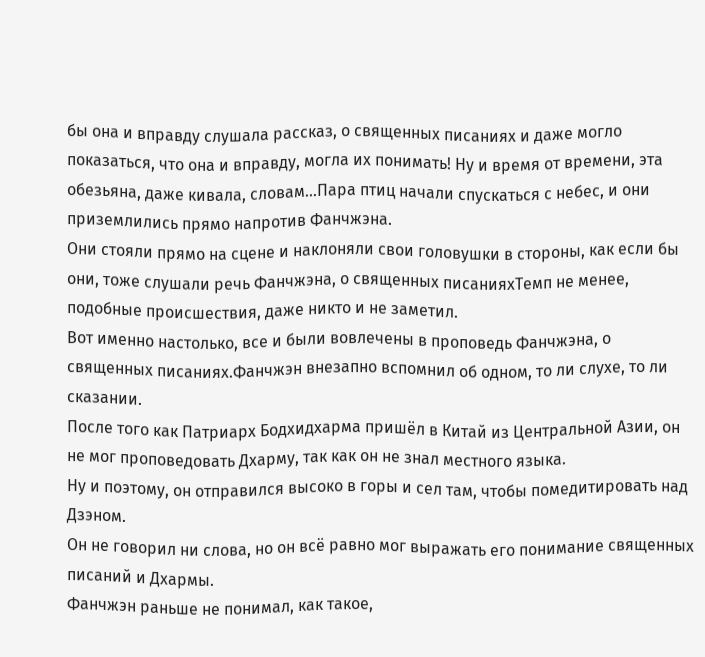бы она и вправду слушала рассказ, о священных писаниях и даже могло показаться, что она и вправду, могла их понимать! Ну и время от времени, эта обезьяна, даже кивала, словам...Пара птиц начали спускаться с небес, и они приземлились прямо напротив Фанчжэна.
Они стояли прямо на сцене и наклоняли свои головушки в стороны, как если бы они, тоже слушали речь Фанчжэна, о священных писанияхТемп не менее, подобные происшествия, даже никто и не заметил.
Вот именно настолько, все и были вовлечены в проповедь Фанчжэна, о священных писаниях.Фанчжэн внезапно вспомнил об одном, то ли слухе, то ли сказании.
После того как Патриарх Бодхидхарма пришёл в Китай из Центральной Aзии, он не мог проповедовать Дхарму, так как он не знал местного языка.
Ну и поэтому, он отправился высоко в горы и сел там, чтобы помедитировать над Дзэном.
Он не говорил ни слова, но он всё равно мог выражать его понимание священных писаний и Дхармы.
Фанчжэн раньше не понимал, как такое,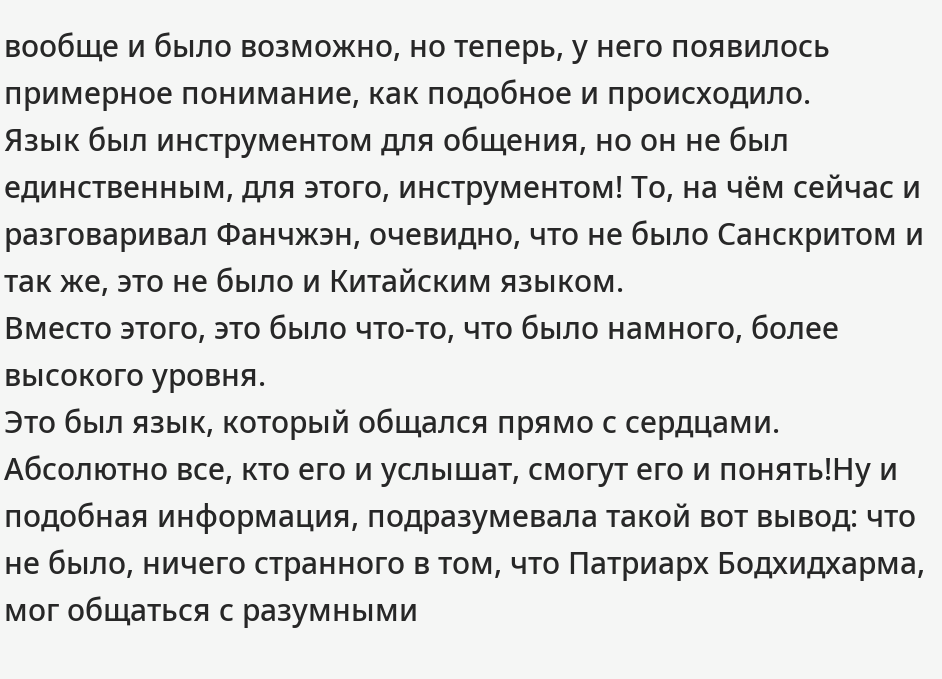вообще и было возможно, но теперь, у него появилось примерное понимание, как подобное и происходило.
Язык был инструментом для общения, но он не был единственным, для этого, инструментом! То, на чём сейчас и разговаривал Фанчжэн, очевидно, что не было Санскритом и так же, это не было и Китайским языком.
Вместо этого, это было что-то, что было намного, более высокого уровня.
Это был язык, который общался прямо с сердцами.
Абсолютно все, кто его и услышат, смогут его и понять!Ну и подобная информация, подразумевала такой вот вывод: что не было, ничего странного в том, что Патриарх Бодхидхарма, мог общаться с разумными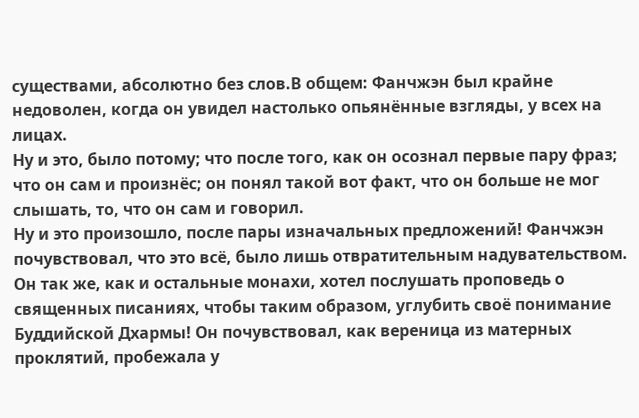существами, абсолютно без слов.В общем: Фанчжэн был крайне недоволен, когда он увидел настолько опьянённые взгляды, у всех на лицах.
Ну и это, было потому; что после того, как он осознал первые пару фраз; что он сам и произнёс; он понял такой вот факт, что он больше не мог слышать, то, что он сам и говорил.
Ну и это произошло, после пары изначальных предложений! Фанчжэн почувствовал, что это всё, было лишь отвратительным надувательством.
Он так же, как и остальные монахи, хотел послушать проповедь о священных писаниях, чтобы таким образом, углубить своё понимание Буддийской Дхармы! Он почувствовал, как вереница из матерных проклятий, пробежала у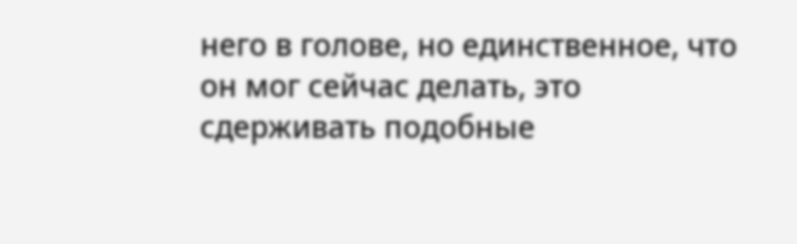него в голове, но единственное, что он мог сейчас делать, это сдерживать подобные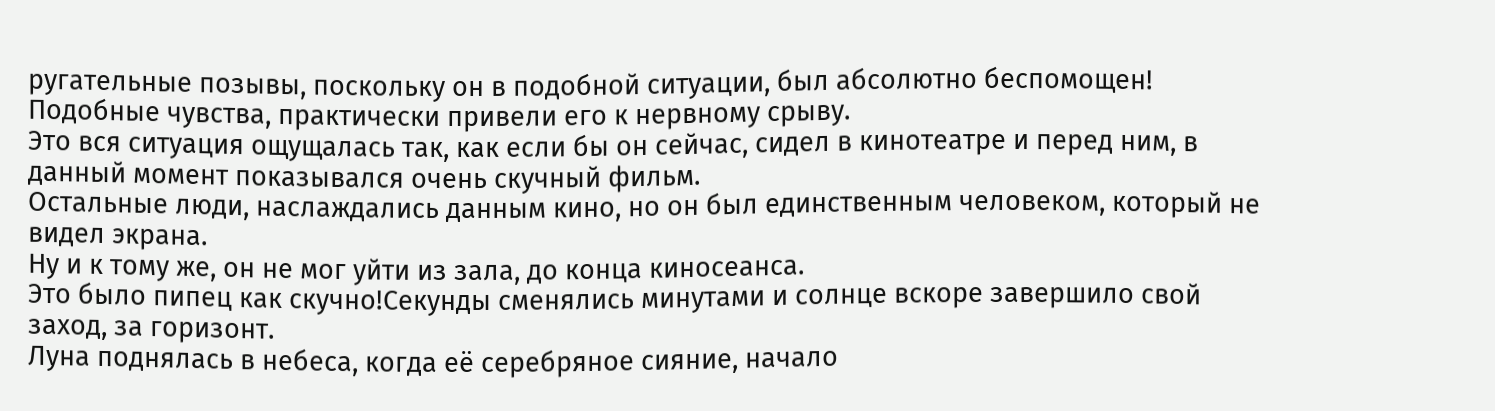ругательные позывы, поскольку он в подобной ситуации, был абсолютно беспомощен! Подобные чувства, практически привели его к нервному срыву.
Это вся ситуация ощущалась так, как если бы он сейчас, сидел в кинотеатре и перед ним, в данный момент показывался очень скучный фильм.
Остальные люди, наслаждались данным кино, но он был единственным человеком, который не видел экрана.
Ну и к тому же, он не мог уйти из зала, до конца киносеанса.
Это было пипец как скучно!Секунды сменялись минутами и солнце вскоре завершило свой заход, за горизонт.
Луна поднялась в небеса, когда её серебряное сияние, начало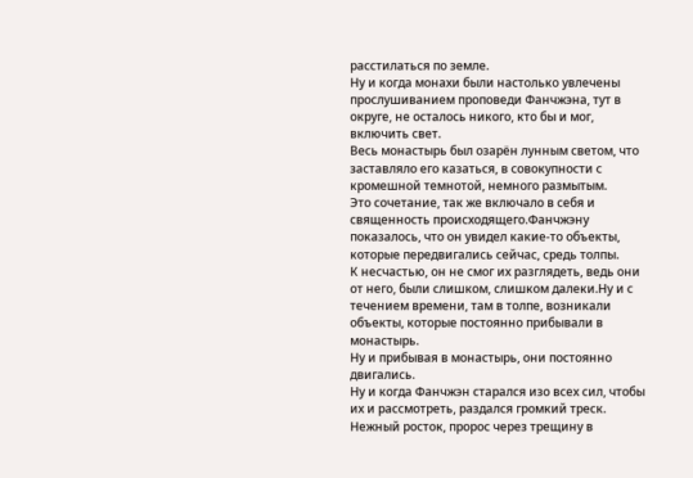расстилаться по земле.
Ну и когда монахи были настолько увлечены прослушиванием проповеди Фанчжэна, тут в округе, не осталось никого, кто бы и мог, включить свет.
Весь монастырь был озарён лунным светом, что заставляло его казаться, в совокупности с кромешной темнотой, немного размытым.
Это сочетание, так же включало в себя и священность происходящего.Фанчжэну показалось, что он увидел какие-то объекты, которые передвигались сейчас, средь толпы.
К несчастью, он не смог их разглядеть, ведь они от него, были слишком, слишком далеки.Ну и с течением времени, там в толпе, возникали объекты, которые постоянно прибывали в монастырь.
Ну и прибывая в монастырь, они постоянно двигались.
Ну и когда Фанчжэн старался изо всех сил, чтобы их и рассмотреть, раздался громкий треск.
Нежный росток, пророс через трещину в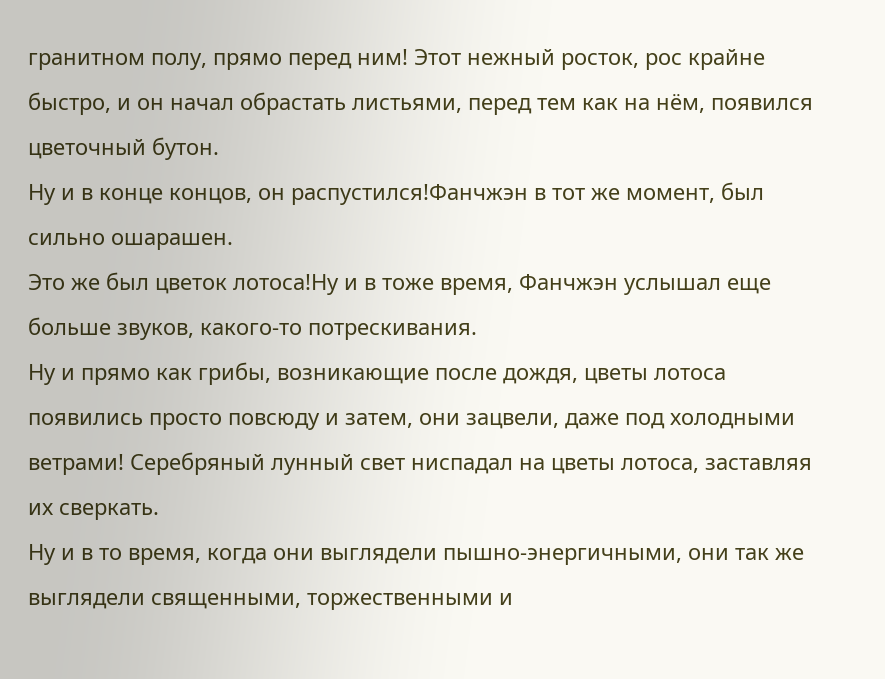гранитном полу, прямо перед ним! Этот нежный росток, рос крайне быстро, и он начал обрастать листьями, перед тем как на нём, появился цветочный бутон.
Ну и в конце концов, он распустился!Фанчжэн в тот же момент, был сильно ошарашен.
Это же был цветок лотоса!Ну и в тоже время, Фанчжэн услышал еще больше звуков, какого-то потрескивания.
Ну и прямо как грибы, возникающие после дождя, цветы лотоса появились просто повсюду и затем, они зацвели, даже под холодными ветрами! Серебряный лунный свет ниспадал на цветы лотоса, заставляя их сверкать.
Ну и в то время, когда они выглядели пышно-энергичными, они так же выглядели священными, торжественными и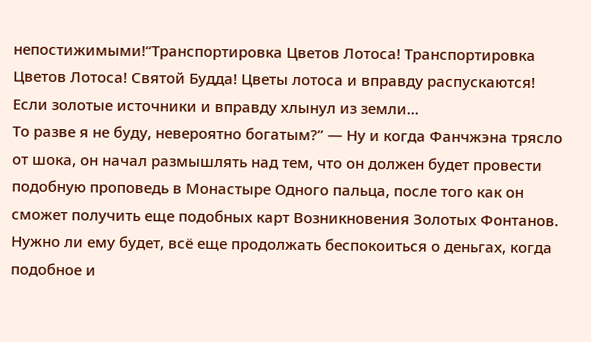непостижимыми!“Транспортировка Цветов Лотоса! Транспортировка Цветов Лотоса! Святой Будда! Цветы лотоса и вправду распускаются! Eсли золотые источники и вправду хлынул из земли...
То разве я не буду, невероятно богатым?” — Ну и когда Фанчжэна трясло от шока, он начал размышлять над тем, что он должен будет провести подобную проповедь в Монастыре Одного пальца, после того как он сможет получить еще подобных карт Возникновения Золотых Фонтанов.
Нужно ли ему будет, всё еще продолжать беспокоиться о деньгах, когда подобное и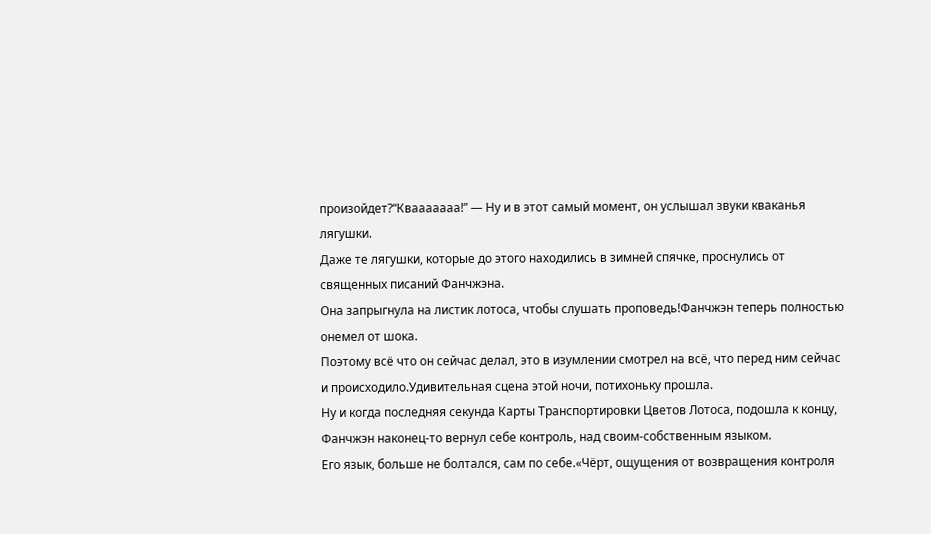произойдет?“Квааааааа!” — Ну и в этот самый момент, он услышал звуки кваканья лягушки.
Даже те лягушки, которые до этого находились в зимней спячке, проснулись от священных писаний Фанчжэна.
Она запрыгнула на листик лотоса, чтобы слушать проповедь!Фанчжэн теперь полностью онемел от шока.
Поэтому всё что он сейчас делал, это в изумлении смотрел на всё, что перед ним сейчас и происходило.Удивительная сцена этой ночи, потихоньку прошла.
Ну и когда последняя секунда Карты Транспортировки Цветов Лотоса, подошла к концу, Фанчжэн наконец-то вернул себе контроль, над своим-собственным языком.
Его язык, больше не болтался, сам по себе.«Чёрт, ощущения от возвращения контроля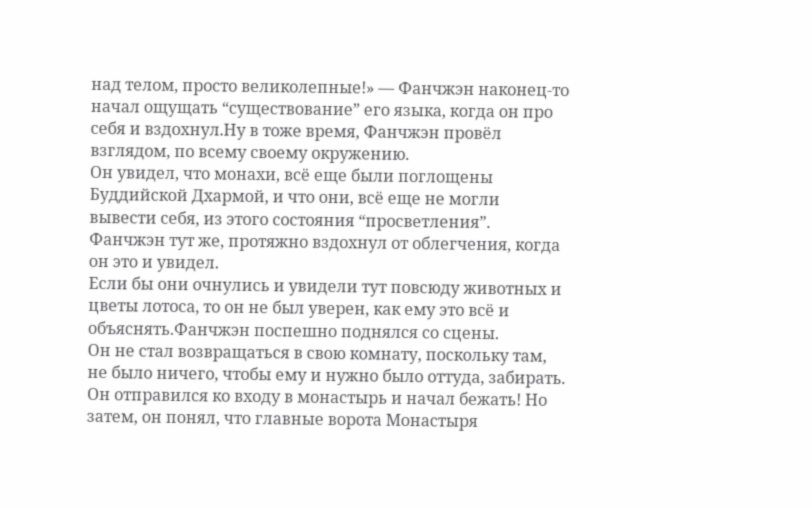над телом, просто великолепные!» — Фанчжэн наконец-то начал ощущать “существование” его языка, когда он про себя и вздохнул.Ну в тоже время, Фанчжэн провёл взглядом, по всему своему окружению.
Он увидел, что монахи, всё еще были поглощены Буддийской Дхармой, и что они, всё еще не могли вывести себя, из этого состояния “просветления”.
Фанчжэн тут же, протяжно вздохнул от облегчения, когда он это и увидел.
Если бы они очнулись и увидели тут повсюду животных и цветы лотоса, то он не был уверен, как ему это всё и объяснять.Фанчжэн поспешно поднялся со сцены.
Он не стал возвращаться в свою комнату, поскольку там, не было ничего, чтобы ему и нужно было оттуда, забирать.
Он отправился ко входу в монастырь и начал бежать! Но затем, он понял, что главные ворота Монастыря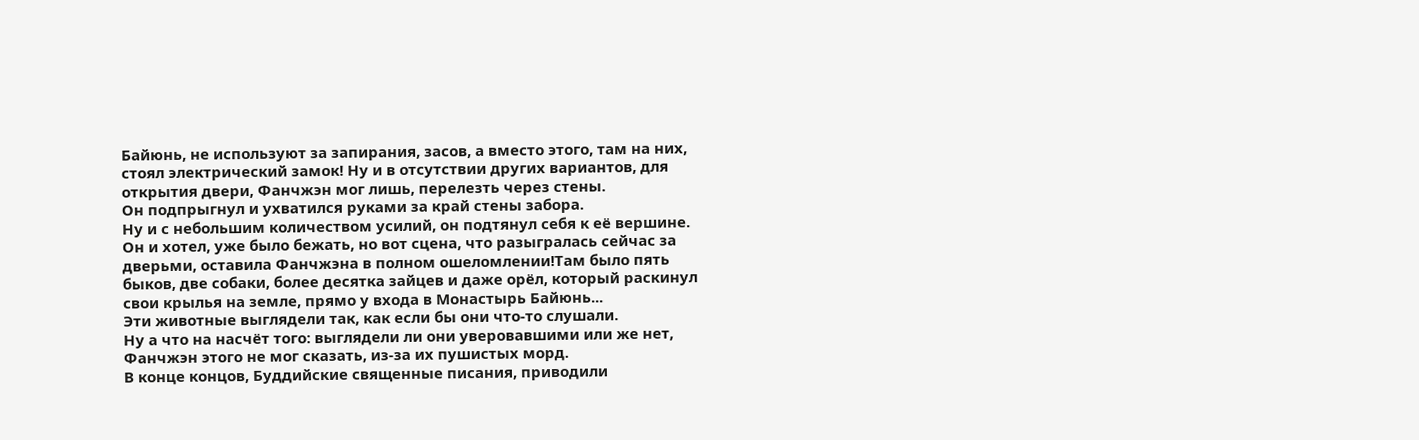Байюнь, не используют за запирания, засов, а вместо этого, там на них, стоял электрический замок! Ну и в отсутствии других вариантов, для открытия двери, Фанчжэн мог лишь, перелезть через стены.
Он подпрыгнул и ухватился руками за край стены забора.
Ну и с небольшим количеством усилий, он подтянул себя к её вершине.
Он и хотел, уже было бежать, но вот сцена, что разыгралась сейчас за дверьми, оставила Фанчжэна в полном ошеломлении!Там было пять быков, две собаки, более десятка зайцев и даже орёл, который раскинул свои крылья на земле, прямо у входа в Монастырь Байюнь...
Эти животные выглядели так, как если бы они что-то слушали.
Ну а что на насчёт того: выглядели ли они уверовавшими или же нет, Фанчжэн этого не мог сказать, из-за их пушистых морд.
В конце концов, Буддийские священные писания, приводили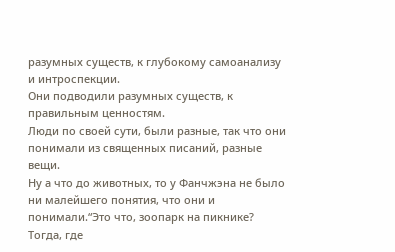разумных существ, к глубокому самоанализу и интроспекции.
Они подводили разумных существ, к правильным ценностям.
Люди по своей сути, были разные, так что они понимали из священных писаний, разные вещи.
Ну а что до животных, то у Фанчжэна не было ни малейшего понятия, что они и понимали.“Это что, зоопарк на пикнике? Тогда, где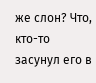же слон? Что, кто-то засунул его в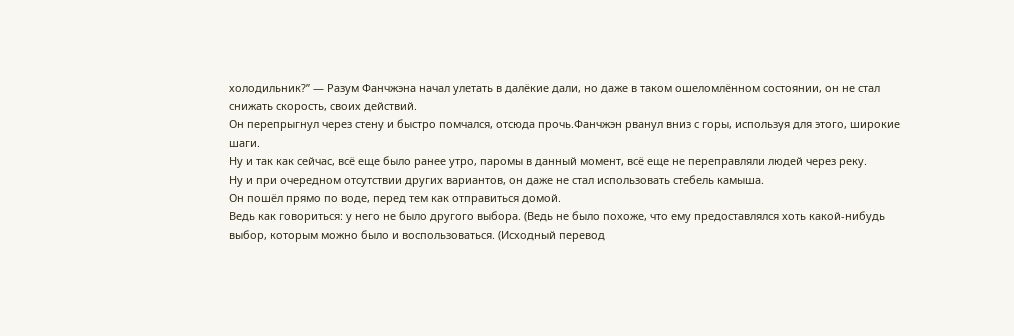холодильник?” — Разум Фанчжэна начал улетать в далёкие дали, но даже в таком ошеломлённом состоянии, он не стал снижать скорость, своих действий.
Он перепрыгнул через стену и быстро помчался, отсюда прочь.Фанчжэн рванул вниз с горы, используя для этого, широкие шаги.
Ну и так как сейчас, всё еще было ранее утро, паромы в данный момент, всё еще не переправляли людей через реку.
Ну и при очередном отсутствии других вариантов, он даже не стал использовать стебель камыша.
Он пошёл прямо по воде, перед тем как отправиться домой.
Ведь как говориться: у него не было другого выбора. (Ведь не было похоже, что ему предоставлялся хоть какой-нибудь выбор, которым можно было и воспользоваться. (Исходный перевод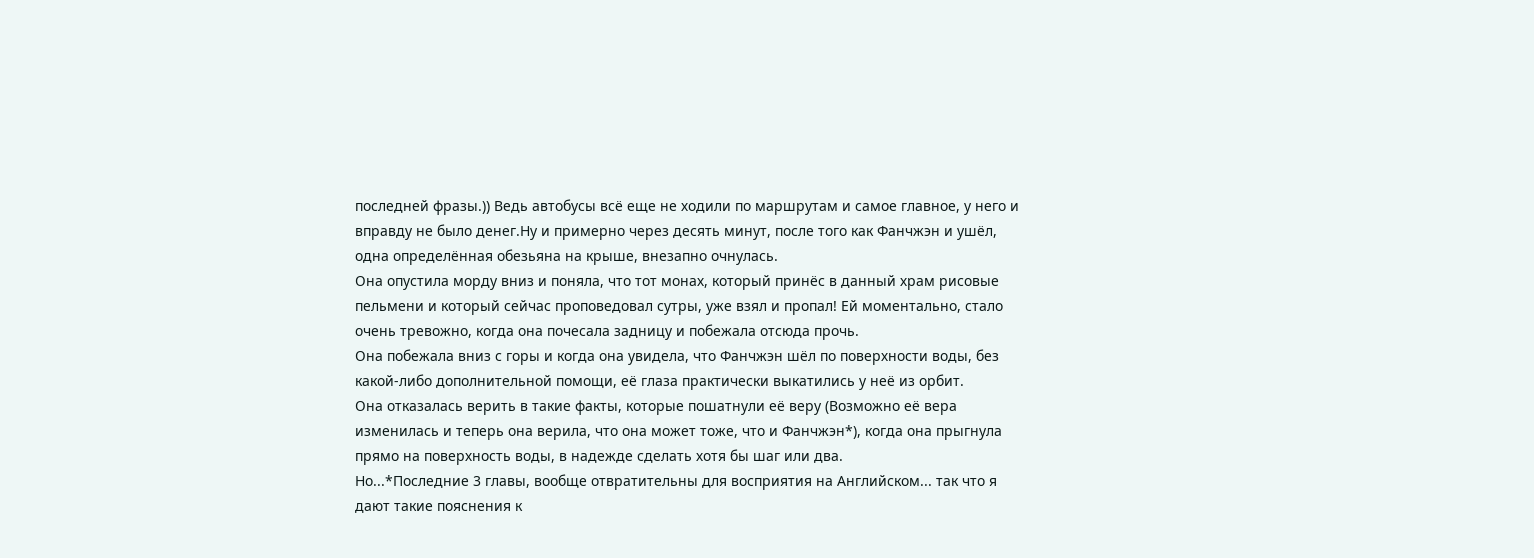последней фразы.)) Ведь автобусы всё еще не ходили по маршрутам и самое главное, у него и вправду не было денег.Ну и примерно через десять минут, после того как Фанчжэн и ушёл, одна определённая обезьяна на крыше, внезапно очнулась.
Она опустила морду вниз и поняла, что тот монах, который принёс в данный храм рисовые пельмени и который сейчас проповедовал сутры, уже взял и пропал! Ей моментально, стало очень тревожно, когда она почесала задницу и побежала отсюда прочь.
Она побежала вниз с горы и когда она увидела, что Фанчжэн шёл по поверхности воды, без какой-либо дополнительной помощи, её глаза практически выкатились у неё из орбит.
Она отказалась верить в такие факты, которые пошатнули её веру (Возможно её вера изменилась и теперь она верила, что она может тоже, что и Фанчжэн*), когда она прыгнула прямо на поверхность воды, в надежде сделать хотя бы шаг или два.
Но...*Последние 3 главы, вообще отвратительны для восприятия на Английском... так что я дают такие пояснения к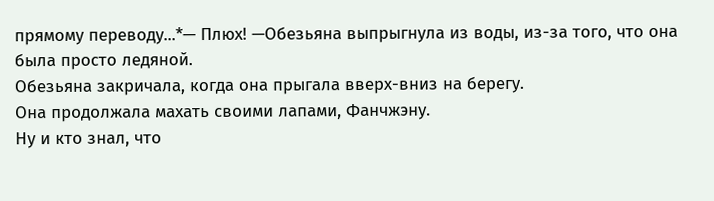прямому переводу...*— Плюх! —Обезьяна выпрыгнула из воды, из-за того, что она была просто ледяной.
Обезьяна закричала, когда она прыгала вверх-вниз на берегу.
Она продолжала махать своими лапами, Фанчжэну.
Ну и кто знал, что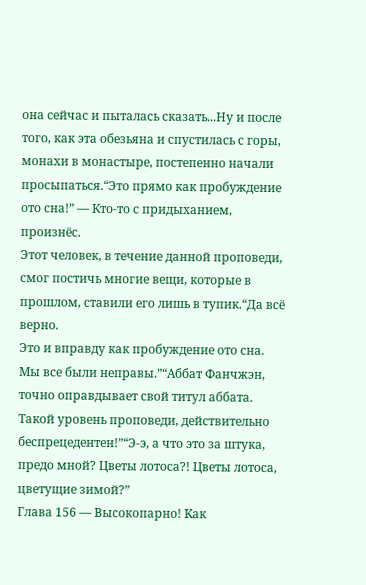она сейчас и пыталась сказать...Ну и после того, как эта обезьяна и спустилась с горы, монахи в монастыре, постепенно начали просыпаться.“Это прямо как пробуждение ото сна!” — Кто-то с придыханием, произнёс.
Этот человек, в течение данной проповеди, смог постичь многие вещи, которые в прошлом, ставили его лишь в тупик.“Да всё верно.
Это и вправду как пробуждение ото сна.
Мы все были неправы.”“Аббат Фанчжэн, точно оправдывает свой титул аббата.
Такой уровень проповеди, действительно беспрецедентен!”“Э-э, а что это за штука, предо мной? Цветы лотоса?! Цветы лотоса, цветущие зимой?”
Глaва 156 — Bыcокопарно! Kак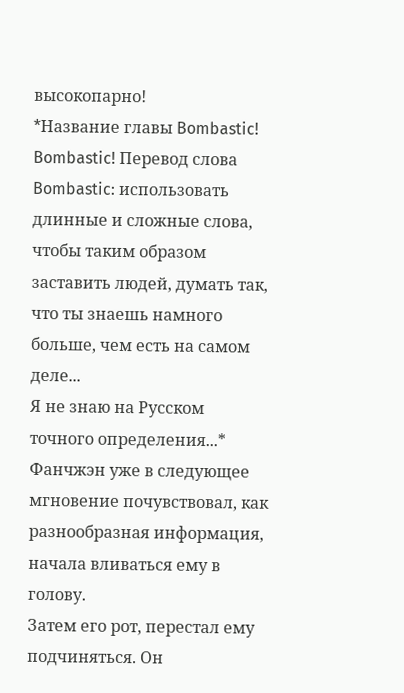высокопарно!
*Hазвание главы Bombastic! Bombastic! Перевод слова Bombastic: использовать длинные и сложные слова, чтобы таким образом заставить людей, думать так, что ты знаешь намного больше, чем есть на самом деле...
Я не знаю на Русском точного определения...*
Фанчжэн уже в следующее мгновение почувствовал, как разнообразная информация, начала вливаться ему в голову.
Затем его рот, перестал ему подчиняться. Oн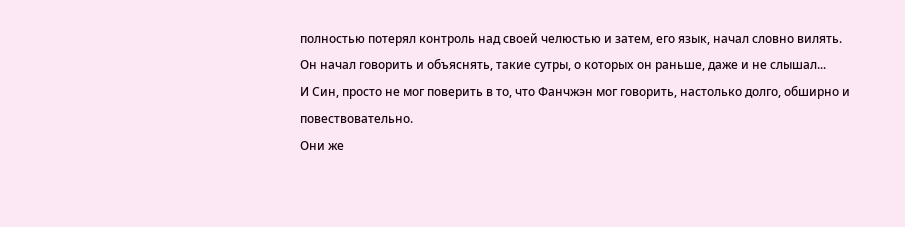полностью потерял контроль над своей челюстью и затем, его язык, начал словно вилять.
Он начал говорить и объяснять, такие сутры, о которыx он раньше, даже и не слышал...
И Cин, просто не мог поверить в то, что Фанчжэн мог говорить, настолько долго, обширно и повествовательно.
Они же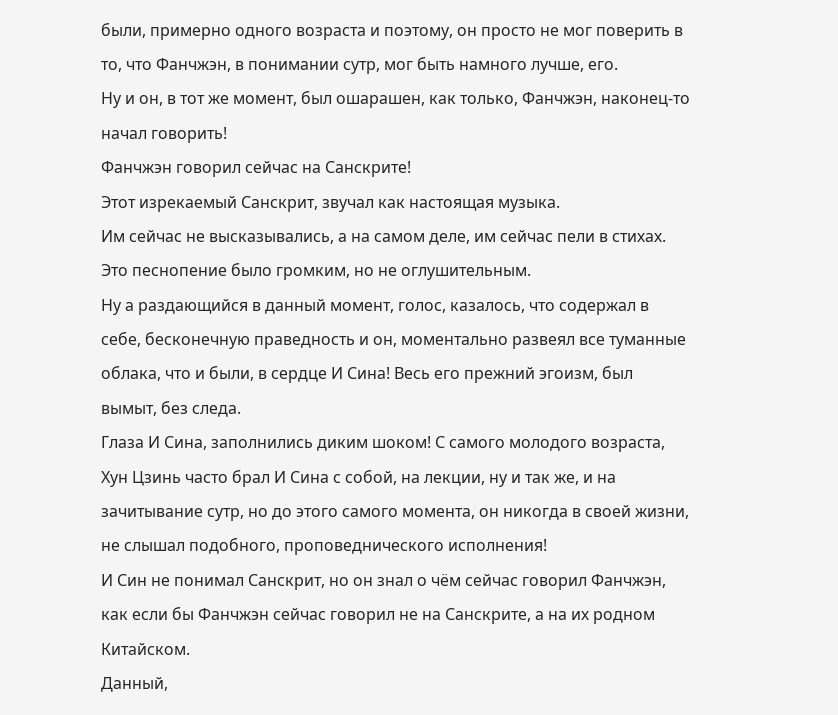были, примерно одного возраста и поэтому, он просто не мог поверить в то, что Фанчжэн, в понимании сутр, мог быть намного лучше, его.
Ну и он, в тот же момент, был ошарашен, как только, Фанчжэн, наконец-то начал говорить!
Фанчжэн говорил сейчас на Санскрите!
Этот изрекаемый Санскрит, звучал как настоящая музыка.
Им сейчас не высказывались, а на самом деле, им сейчас пели в стихах.
Это песнопение было громким, но не оглушительным.
Ну а раздающийся в данный момент, голос, казалось, что содержал в себе, бесконечную праведность и он, моментально развеял все туманные облака, что и были, в сердце И Сина! Весь его прежний эгоизм, был вымыт, без следа.
Глаза И Сина, заполнились диким шоком! С самого молодого возраста, Хун Цзинь часто брал И Сина с собой, на лекции, ну и так же, и на зачитывание сутр, но до этого самого момента, он никогда в своей жизни, не слышал подобного, проповеднического исполнения!
И Син не понимал Санскрит, но он знал о чём сейчас говорил Фанчжэн, как если бы Фанчжэн сейчас говорил не на Санскрите, а на их родном Китайском.
Данный,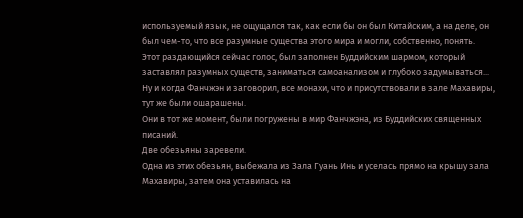используемый язык, не ощущался так, как если бы он был Китайским, а на деле, он был чем-то, что все разумные существа этого мира и могли, собственно, понять.
Этот раздающийся сейчас голос, был заполнен Буддийским шармом, который заставлял разумных существ, заниматься самоанализом и глубоко задумываться...
Ну и когда Фанчжэн и заговорил, все монахи, что и присутствовали в зале Махавиры, тут же были ошарашены.
Они в тот же момент, были погружены в мир Фанчжэна, из Буддийских священных писаний.
Две обезьяны заревели.
Одна из этих обезьян, выбежала из Зала Гуань Инь и уселась прямо на крышу зала Махавиры, затем она уставилась на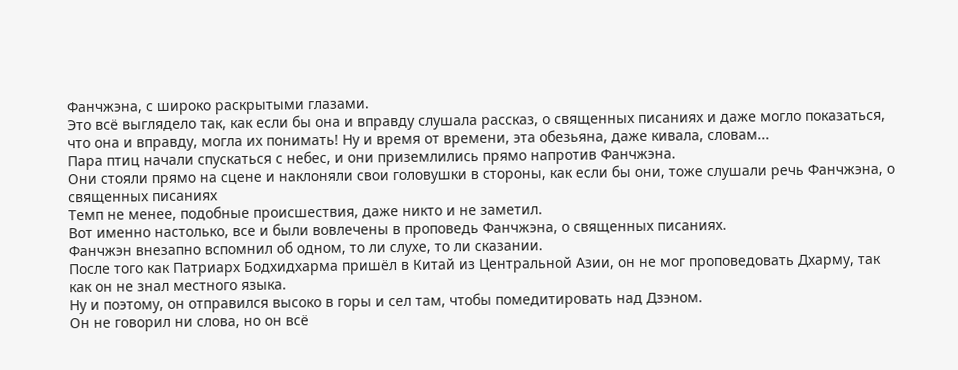Фанчжэна, с широко раскрытыми глазами.
Это всё выглядело так, как если бы она и вправду слушала рассказ, о священных писаниях и даже могло показаться, что она и вправду, могла их понимать! Ну и время от времени, эта обезьяна, даже кивала, словам...
Пара птиц начали спускаться с небес, и они приземлились прямо напротив Фанчжэна.
Они стояли прямо на сцене и наклоняли свои головушки в стороны, как если бы они, тоже слушали речь Фанчжэна, о священных писаниях
Темп не менее, подобные происшествия, даже никто и не заметил.
Вот именно настолько, все и были вовлечены в проповедь Фанчжэна, о священных писаниях.
Фанчжэн внезапно вспомнил об одном, то ли слухе, то ли сказании.
После того как Патриарх Бодхидхарма пришёл в Китай из Центральной Aзии, он не мог проповедовать Дхарму, так как он не знал местного языка.
Ну и поэтому, он отправился высоко в горы и сел там, чтобы помедитировать над Дзэном.
Он не говорил ни слова, но он всё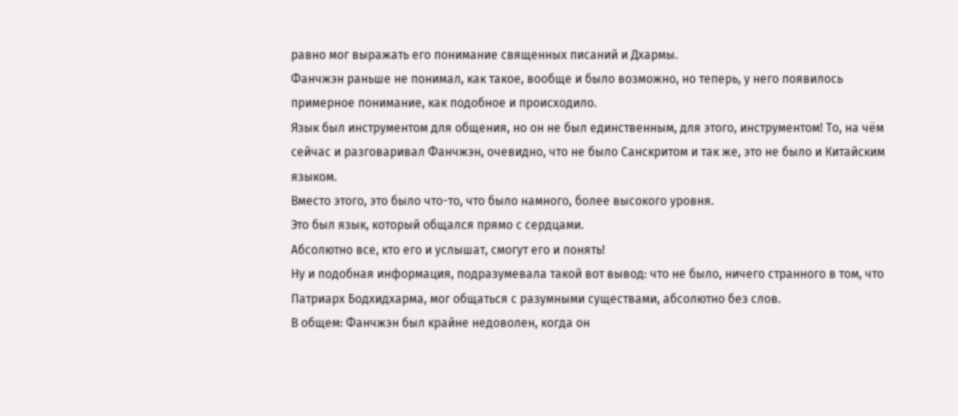равно мог выражать его понимание священных писаний и Дхармы.
Фанчжэн раньше не понимал, как такое, вообще и было возможно, но теперь, у него появилось примерное понимание, как подобное и происходило.
Язык был инструментом для общения, но он не был единственным, для этого, инструментом! То, на чём сейчас и разговаривал Фанчжэн, очевидно, что не было Санскритом и так же, это не было и Китайским языком.
Вместо этого, это было что-то, что было намного, более высокого уровня.
Это был язык, который общался прямо с сердцами.
Абсолютно все, кто его и услышат, смогут его и понять!
Ну и подобная информация, подразумевала такой вот вывод: что не было, ничего странного в том, что Патриарх Бодхидхарма, мог общаться с разумными существами, абсолютно без слов.
В общем: Фанчжэн был крайне недоволен, когда он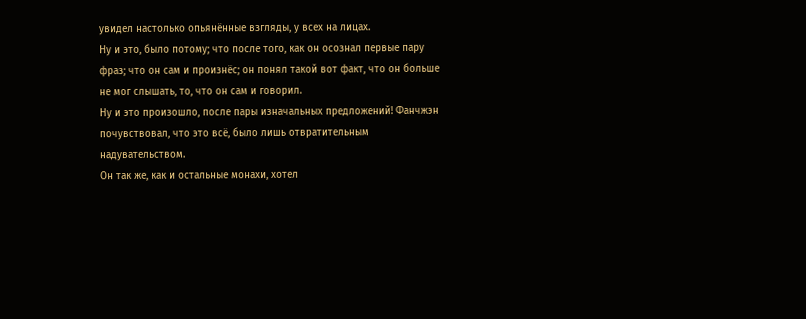увидел настолько опьянённые взгляды, у всех на лицах.
Ну и это, было потому; что после того, как он осознал первые пару фраз; что он сам и произнёс; он понял такой вот факт, что он больше не мог слышать, то, что он сам и говорил.
Ну и это произошло, после пары изначальных предложений! Фанчжэн почувствовал, что это всё, было лишь отвратительным надувательством.
Он так же, как и остальные монахи, хотел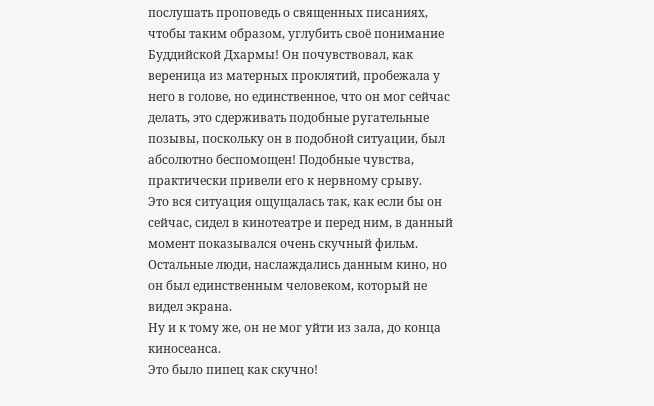послушать проповедь о священных писаниях, чтобы таким образом, углубить своё понимание Буддийской Дхармы! Он почувствовал, как вереница из матерных проклятий, пробежала у него в голове, но единственное, что он мог сейчас делать, это сдерживать подобные ругательные позывы, поскольку он в подобной ситуации, был абсолютно беспомощен! Подобные чувства, практически привели его к нервному срыву.
Это вся ситуация ощущалась так, как если бы он сейчас, сидел в кинотеатре и перед ним, в данный момент показывался очень скучный фильм.
Остальные люди, наслаждались данным кино, но он был единственным человеком, который не видел экрана.
Ну и к тому же, он не мог уйти из зала, до конца киносеанса.
Это было пипец как скучно!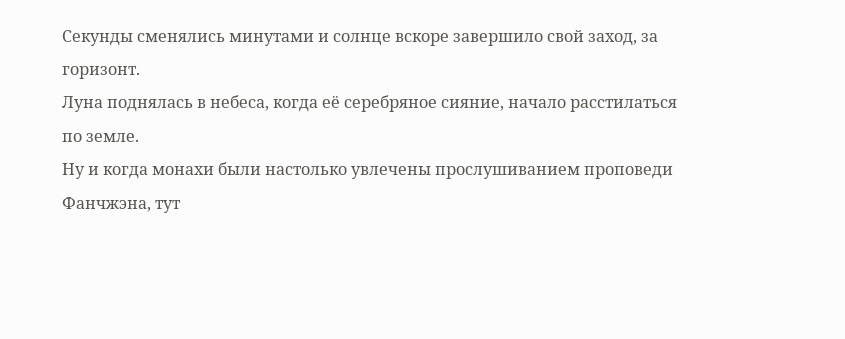Секунды сменялись минутами и солнце вскоре завершило свой заход, за горизонт.
Луна поднялась в небеса, когда её серебряное сияние, начало расстилаться по земле.
Ну и когда монахи были настолько увлечены прослушиванием проповеди Фанчжэна, тут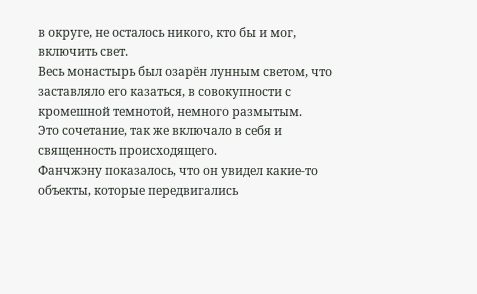в округе, не осталось никого, кто бы и мог, включить свет.
Весь монастырь был озарён лунным светом, что заставляло его казаться, в совокупности с кромешной темнотой, немного размытым.
Это сочетание, так же включало в себя и священность происходящего.
Фанчжэну показалось, что он увидел какие-то объекты, которые передвигались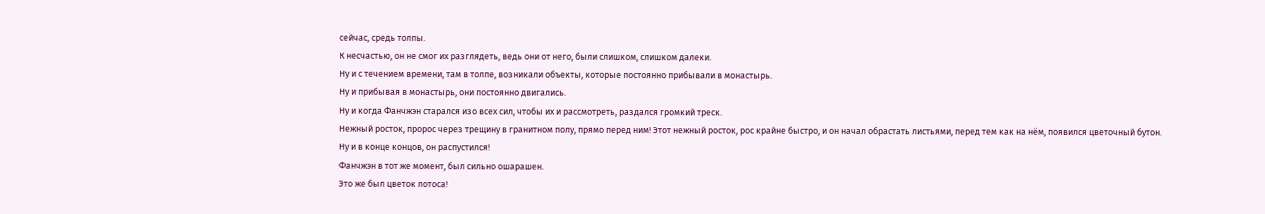сейчас, средь толпы.
К несчастью, он не смог их разглядеть, ведь они от него, были слишком, слишком далеки.
Ну и с течением времени, там в толпе, возникали объекты, которые постоянно прибывали в монастырь.
Ну и прибывая в монастырь, они постоянно двигались.
Ну и когда Фанчжэн старался изо всех сил, чтобы их и рассмотреть, раздался громкий треск.
Нежный росток, пророс через трещину в гранитном полу, прямо перед ним! Этот нежный росток, рос крайне быстро, и он начал обрастать листьями, перед тем как на нём, появился цветочный бутон.
Ну и в конце концов, он распустился!
Фанчжэн в тот же момент, был сильно ошарашен.
Это же был цветок лотоса!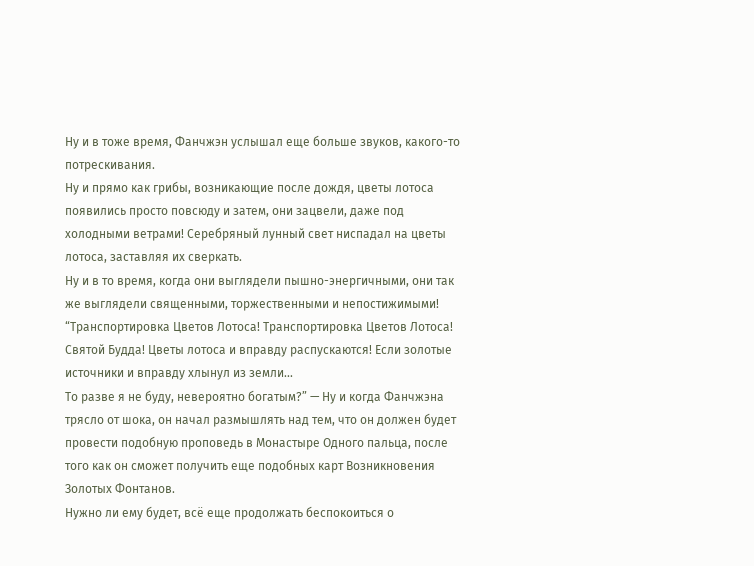Ну и в тоже время, Фанчжэн услышал еще больше звуков, какого-то потрескивания.
Ну и прямо как грибы, возникающие после дождя, цветы лотоса появились просто повсюду и затем, они зацвели, даже под холодными ветрами! Серебряный лунный свет ниспадал на цветы лотоса, заставляя их сверкать.
Ну и в то время, когда они выглядели пышно-энергичными, они так же выглядели священными, торжественными и непостижимыми!
“Транспортировка Цветов Лотоса! Транспортировка Цветов Лотоса! Святой Будда! Цветы лотоса и вправду распускаются! Eсли золотые источники и вправду хлынул из земли...
То разве я не буду, невероятно богатым?” — Ну и когда Фанчжэна трясло от шока, он начал размышлять над тем, что он должен будет провести подобную проповедь в Монастыре Одного пальца, после того как он сможет получить еще подобных карт Возникновения Золотых Фонтанов.
Нужно ли ему будет, всё еще продолжать беспокоиться о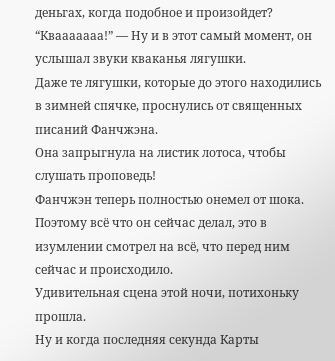деньгах, когда подобное и произойдет?
“Квааааааа!” — Ну и в этот самый момент, он услышал звуки кваканья лягушки.
Даже те лягушки, которые до этого находились в зимней спячке, проснулись от священных писаний Фанчжэна.
Она запрыгнула на листик лотоса, чтобы слушать проповедь!
Фанчжэн теперь полностью онемел от шока.
Поэтому всё что он сейчас делал, это в изумлении смотрел на всё, что перед ним сейчас и происходило.
Удивительная сцена этой ночи, потихоньку прошла.
Ну и когда последняя секунда Карты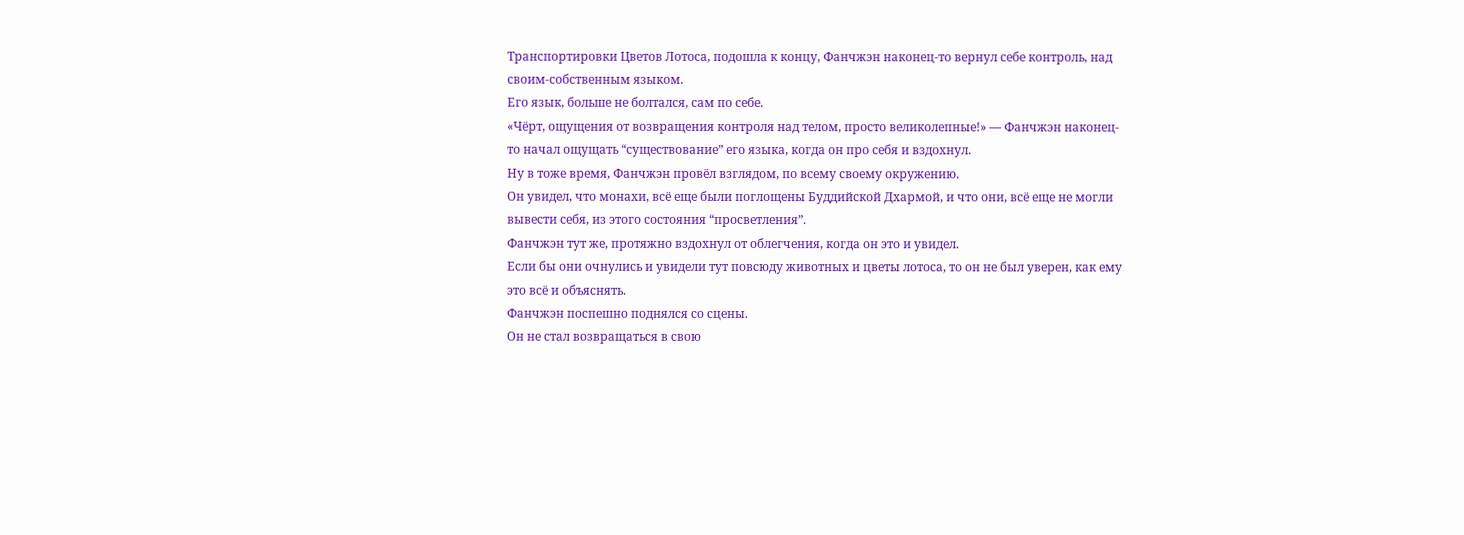Транспортировки Цветов Лотоса, подошла к концу, Фанчжэн наконец-то вернул себе контроль, над своим-собственным языком.
Его язык, больше не болтался, сам по себе.
«Чёрт, ощущения от возвращения контроля над телом, просто великолепные!» — Фанчжэн наконец-то начал ощущать “существование” его языка, когда он про себя и вздохнул.
Ну в тоже время, Фанчжэн провёл взглядом, по всему своему окружению.
Он увидел, что монахи, всё еще были поглощены Буддийской Дхармой, и что они, всё еще не могли вывести себя, из этого состояния “просветления”.
Фанчжэн тут же, протяжно вздохнул от облегчения, когда он это и увидел.
Если бы они очнулись и увидели тут повсюду животных и цветы лотоса, то он не был уверен, как ему это всё и объяснять.
Фанчжэн поспешно поднялся со сцены.
Он не стал возвращаться в свою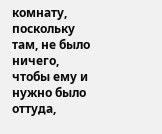комнату, поскольку там, не было ничего, чтобы ему и нужно было оттуда,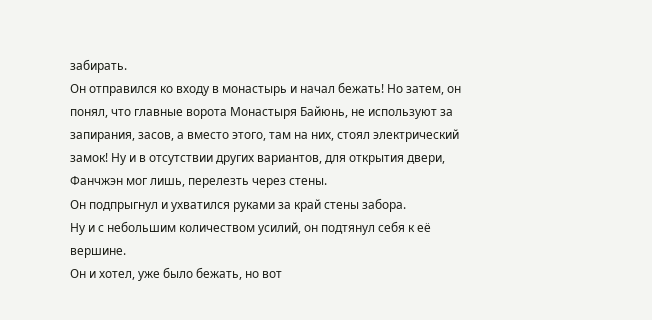забирать.
Он отправился ко входу в монастырь и начал бежать! Но затем, он понял, что главные ворота Монастыря Байюнь, не используют за запирания, засов, а вместо этого, там на них, стоял электрический замок! Ну и в отсутствии других вариантов, для открытия двери, Фанчжэн мог лишь, перелезть через стены.
Он подпрыгнул и ухватился руками за край стены забора.
Ну и с небольшим количеством усилий, он подтянул себя к её вершине.
Он и хотел, уже было бежать, но вот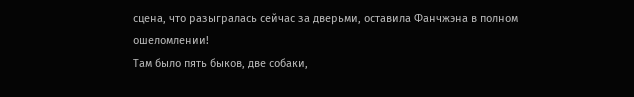сцена, что разыгралась сейчас за дверьми, оставила Фанчжэна в полном ошеломлении!
Там было пять быков, две собаки,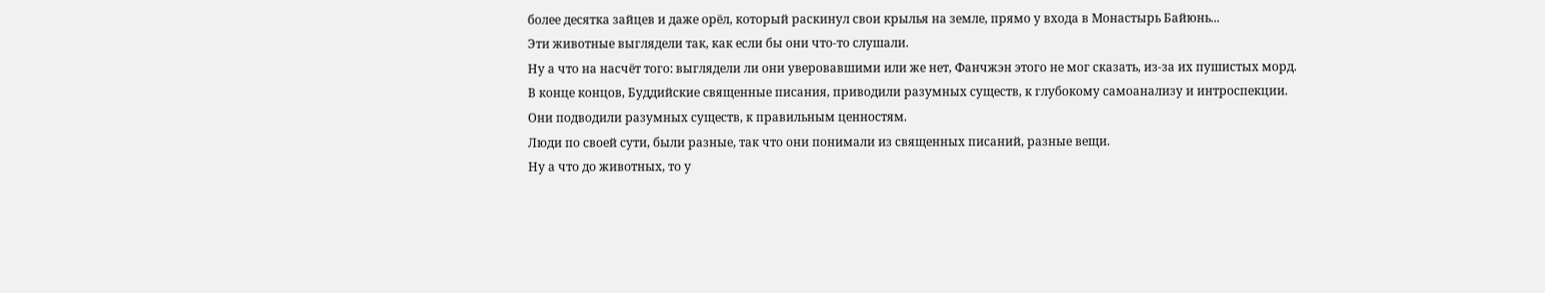более десятка зайцев и даже орёл, который раскинул свои крылья на земле, прямо у входа в Монастырь Байюнь...
Эти животные выглядели так, как если бы они что-то слушали.
Ну а что на насчёт того: выглядели ли они уверовавшими или же нет, Фанчжэн этого не мог сказать, из-за их пушистых морд.
В конце концов, Буддийские священные писания, приводили разумных существ, к глубокому самоанализу и интроспекции.
Они подводили разумных существ, к правильным ценностям.
Люди по своей сути, были разные, так что они понимали из священных писаний, разные вещи.
Ну а что до животных, то у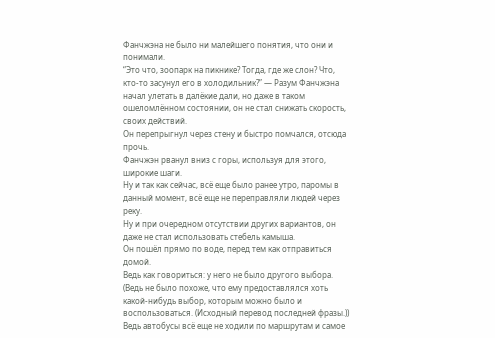Фанчжэна не было ни малейшего понятия, что они и понимали.
“Это что, зоопарк на пикнике? Тогда, где же слон? Что, кто-то засунул его в холодильник?” — Разум Фанчжэна начал улетать в далёкие дали, но даже в таком ошеломлённом состоянии, он не стал снижать скорость, своих действий.
Он перепрыгнул через стену и быстро помчался, отсюда прочь.
Фанчжэн рванул вниз с горы, используя для этого, широкие шаги.
Ну и так как сейчас, всё еще было ранее утро, паромы в данный момент, всё еще не переправляли людей через реку.
Ну и при очередном отсутствии других вариантов, он даже не стал использовать стебель камыша.
Он пошёл прямо по воде, перед тем как отправиться домой.
Ведь как говориться: у него не было другого выбора. (Ведь не было похоже, что ему предоставлялся хоть какой-нибудь выбор, которым можно было и воспользоваться. (Исходный перевод последней фразы.)) Ведь автобусы всё еще не ходили по маршрутам и самое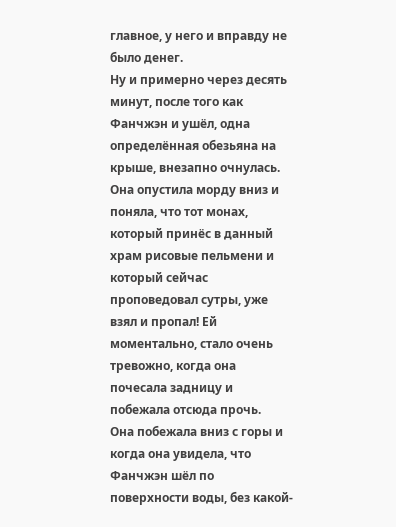главное, у него и вправду не было денег.
Ну и примерно через десять минут, после того как Фанчжэн и ушёл, одна определённая обезьяна на крыше, внезапно очнулась.
Она опустила морду вниз и поняла, что тот монах, который принёс в данный храм рисовые пельмени и который сейчас проповедовал сутры, уже взял и пропал! Ей моментально, стало очень тревожно, когда она почесала задницу и побежала отсюда прочь.
Она побежала вниз с горы и когда она увидела, что Фанчжэн шёл по поверхности воды, без какой-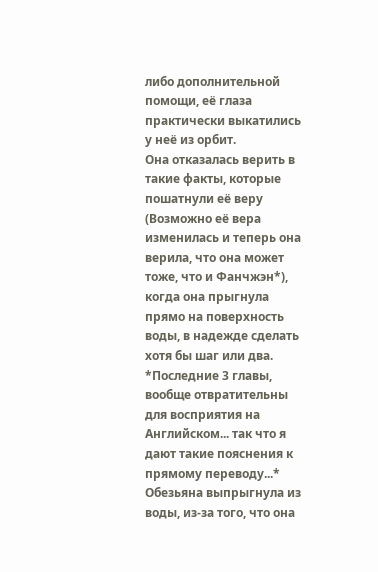либо дополнительной помощи, её глаза практически выкатились у неё из орбит.
Она отказалась верить в такие факты, которые пошатнули её веру (Возможно её вера изменилась и теперь она верила, что она может тоже, что и Фанчжэн*), когда она прыгнула прямо на поверхность воды, в надежде сделать хотя бы шаг или два.
*Последние 3 главы, вообще отвратительны для восприятия на Английском... так что я дают такие пояснения к прямому переводу...*
Обезьяна выпрыгнула из воды, из-за того, что она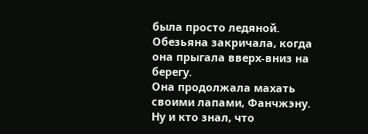была просто ледяной.
Обезьяна закричала, когда она прыгала вверх-вниз на берегу.
Она продолжала махать своими лапами, Фанчжэну.
Ну и кто знал, что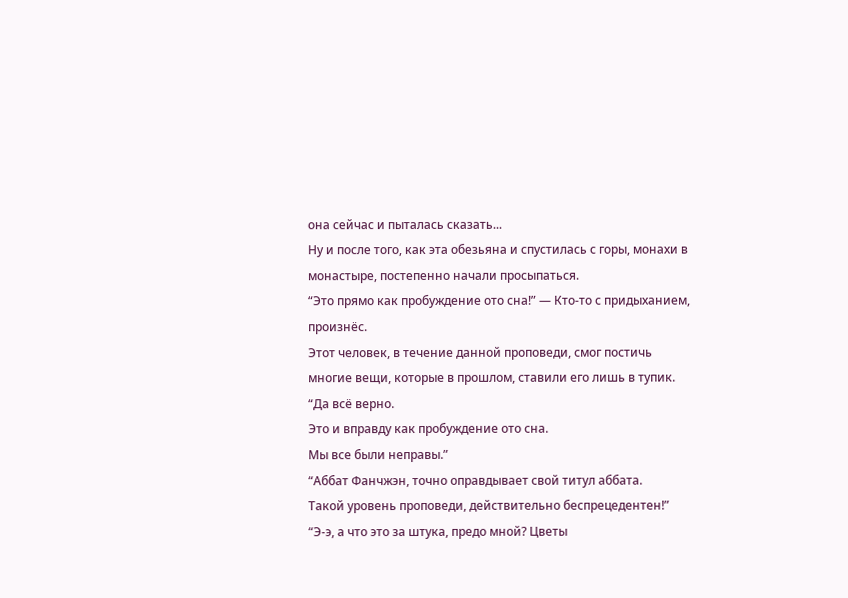она сейчас и пыталась сказать...
Ну и после того, как эта обезьяна и спустилась с горы, монахи в монастыре, постепенно начали просыпаться.
“Это прямо как пробуждение ото сна!” — Кто-то с придыханием, произнёс.
Этот человек, в течение данной проповеди, смог постичь многие вещи, которые в прошлом, ставили его лишь в тупик.
“Да всё верно.
Это и вправду как пробуждение ото сна.
Мы все были неправы.”
“Аббат Фанчжэн, точно оправдывает свой титул аббата.
Такой уровень проповеди, действительно беспрецедентен!”
“Э-э, а что это за штука, предо мной? Цветы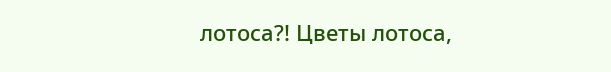лотоса?! Цветы лотоса,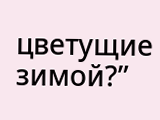цветущие зимой?”